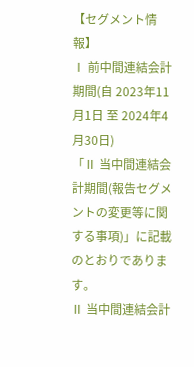【セグメント情報】
Ⅰ 前中間連結会計期間(自 2023年11月1日 至 2024年4月30日)
「Ⅱ 当中間連結会計期間(報告セグメントの変更等に関する事項)」に記載のとおりであります。
Ⅱ 当中間連結会計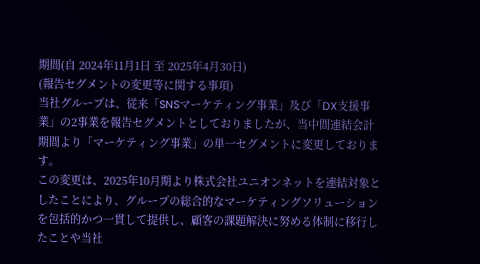期間(自 2024年11月1日 至 2025年4月30日)
(報告セグメントの変更等に関する事項)
当社グループは、従来「SNSマーケティング事業」及び「DX支援事業」の2事業を報告セグメントとしておりましたが、当中間連結会計期間より「マーケティング事業」の単一セグメントに変更しております。
この変更は、2025年10月期より株式会社ユニオンネットを連結対象としたことにより、グループの総合的なマーケティングソリューションを包括的かつ一貫して提供し、顧客の課題解決に努める体制に移行したことや当社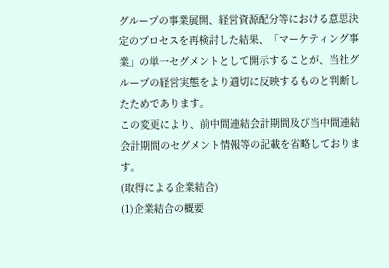グループの事業展開、経営資源配分等における意思決定のプロセスを再検討した結果、「マーケティング事業」の単一セグメントとして開示することが、当社グループの経営実態をより適切に反映するものと判断したためであります。
この変更により、前中間連結会計期間及び当中間連結会計期間のセグメント情報等の記載を省略しております。
(取得による企業結合)
(1)企業結合の概要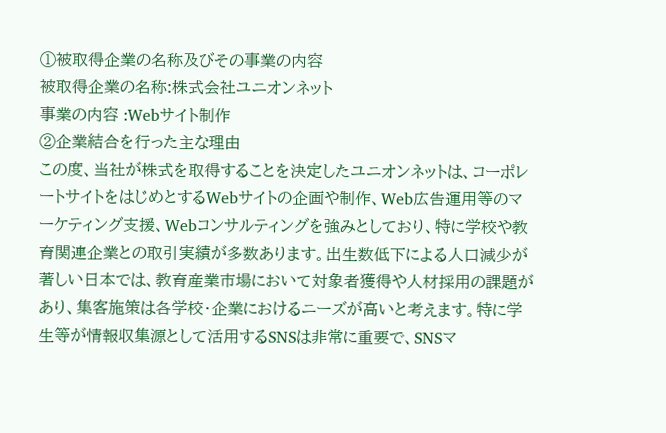①被取得企業の名称及びその事業の内容
被取得企業の名称:株式会社ユニオンネット
事業の内容 :Webサイト制作
②企業結合を行った主な理由
この度、当社が株式を取得することを決定したユニオンネットは、コーポレートサイトをはじめとするWebサイトの企画や制作、Web広告運用等のマーケティング支援、Webコンサルティングを強みとしており、特に学校や教育関連企業との取引実績が多数あります。出生数低下による人口減少が著しい日本では、教育産業市場において対象者獲得や人材採用の課題があり、集客施策は各学校・企業におけるニーズが高いと考えます。特に学生等が情報収集源として活用するSNSは非常に重要で、SNSマ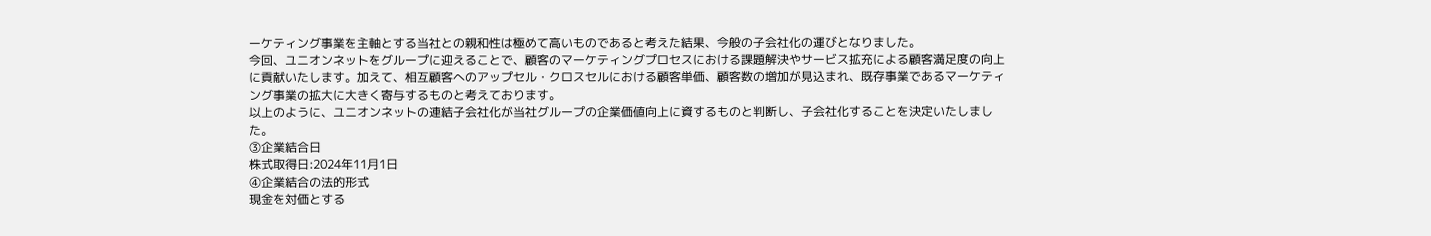ーケティング事業を主軸とする当社との親和性は極めて高いものであると考えた結果、今般の子会社化の運びとなりました。
今回、ユニオンネットをグループに迎えることで、顧客のマーケティングプロセスにおける課題解決やサービス拡充による顧客満足度の向上に貢献いたします。加えて、相互顧客へのアップセル・クロスセルにおける顧客単価、顧客数の増加が見込まれ、既存事業であるマーケティング事業の拡大に大きく寄与するものと考えております。
以上のように、ユニオンネットの連結子会社化が当社グループの企業価値向上に資するものと判断し、子会社化することを決定いたしました。
③企業結合日
株式取得日:2024年11月1日
④企業結合の法的形式
現金を対価とする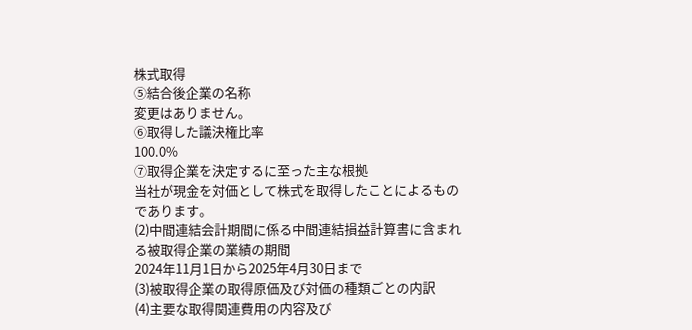株式取得
⑤結合後企業の名称
変更はありません。
⑥取得した議決権比率
100.0%
⑦取得企業を決定するに至った主な根拠
当社が現金を対価として株式を取得したことによるものであります。
(2)中間連結会計期間に係る中間連結損益計算書に含まれる被取得企業の業績の期間
2024年11月1日から2025年4月30日まで
(3)被取得企業の取得原価及び対価の種類ごとの内訳
(4)主要な取得関連費用の内容及び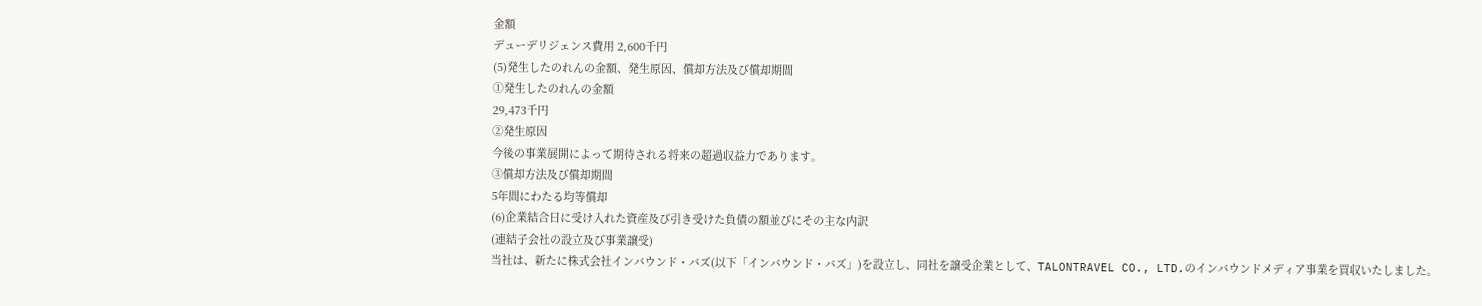金額
デューデリジェンス費用 2,600千円
(5)発生したのれんの金額、発生原因、償却方法及び償却期間
①発生したのれんの金額
29,473千円
②発生原因
今後の事業展開によって期待される将来の超過収益力であります。
③償却方法及び償却期間
5年間にわたる均等償却
(6)企業結合日に受け入れた資産及び引き受けた負債の額並びにその主な内訳
(連結子会社の設立及び事業譲受)
当社は、新たに株式会社インバウンド・バズ(以下「インバウンド・バズ」)を設立し、同社を譲受企業として、TALONTRAVEL CO., LTD.のインバウンドメディア事業を買収いたしました。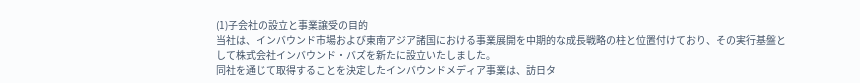(1)子会社の設立と事業譲受の目的
当社は、インバウンド市場および東南アジア諸国における事業展開を中期的な成長戦略の柱と位置付けており、その実行基盤として株式会社インバウンド・バズを新たに設立いたしました。
同社を通じて取得することを決定したインバウンドメディア事業は、訪日タ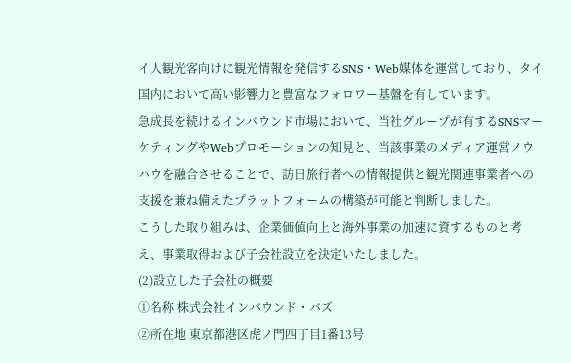イ人観光客向けに観光情報を発信するSNS・Web媒体を運営しており、タイ国内において高い影響力と豊富なフォロワー基盤を有しています。
急成長を続けるインバウンド市場において、当社グループが有するSNSマーケティングやWebプロモーションの知見と、当該事業のメディア運営ノウハウを融合させることで、訪日旅行者への情報提供と観光関連事業者への支援を兼ね備えたプラットフォームの構築が可能と判断しました。
こうした取り組みは、企業価値向上と海外事業の加速に資するものと考え、事業取得および子会社設立を決定いたしました。
(2)設立した子会社の概要
①名称 株式会社インバウンド・バズ
②所在地 東京都港区虎ノ門四丁目1番13号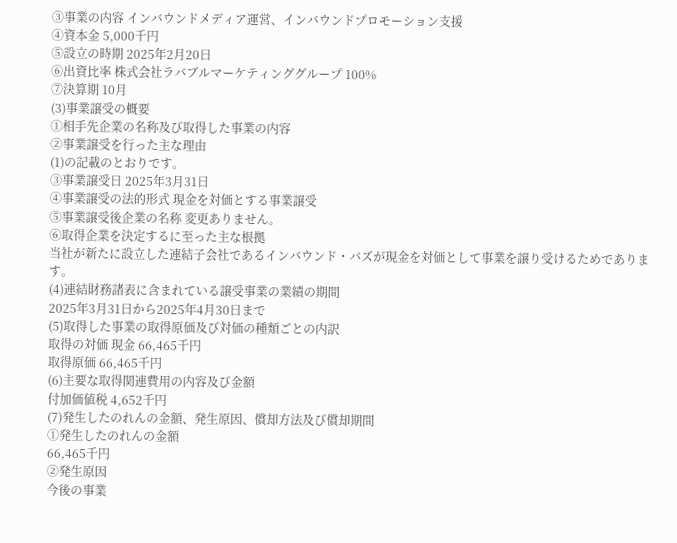③事業の内容 インバウンドメディア運営、インバウンドプロモーション支援
④資本金 5,000千円
⑤設立の時期 2025年2月20日
⑥出資比率 株式会社ラバブルマーケティンググループ 100%
⑦決算期 10月
(3)事業譲受の概要
①相手先企業の名称及び取得した事業の内容
②事業譲受を行った主な理由
(1)の記載のとおりです。
③事業譲受日 2025年3月31日
④事業譲受の法的形式 現金を対価とする事業譲受
⑤事業譲受後企業の名称 変更ありません。
⑥取得企業を決定するに至った主な根拠
当社が新たに設立した連結子会社であるインバウンド・バズが現金を対価として事業を譲り受けるためであります。
(4)連結財務諸表に含まれている譲受事業の業績の期間
2025年3月31日から2025年4月30日まで
(5)取得した事業の取得原価及び対価の種類ごとの内訳
取得の対価 現金 66,465千円
取得原価 66,465千円
(6)主要な取得関連費用の内容及び金額
付加価値税 4,652千円
(7)発生したのれんの金額、発生原因、償却方法及び償却期間
①発生したのれんの金額
66,465千円
②発生原因
今後の事業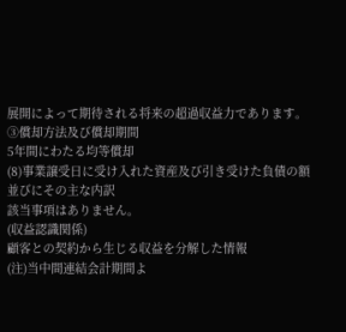展開によって期待される将来の超過収益力であります。
③償却方法及び償却期間
5年間にわたる均等償却
(8)事業譲受日に受け入れた資産及び引き受けた負債の額並びにその主な内訳
該当事項はありません。
(収益認識関係)
顧客との契約から生じる収益を分解した情報
(注)当中間連結会計期間よ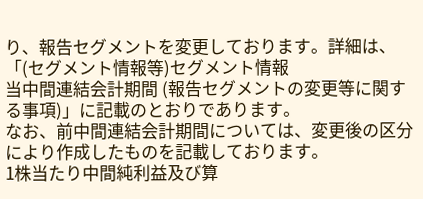り、報告セグメントを変更しております。詳細は、「(セグメント情報等)セグメント情報
当中間連結会計期間 (報告セグメントの変更等に関する事項)」に記載のとおりであります。
なお、前中間連結会計期間については、変更後の区分により作成したものを記載しております。
1株当たり中間純利益及び算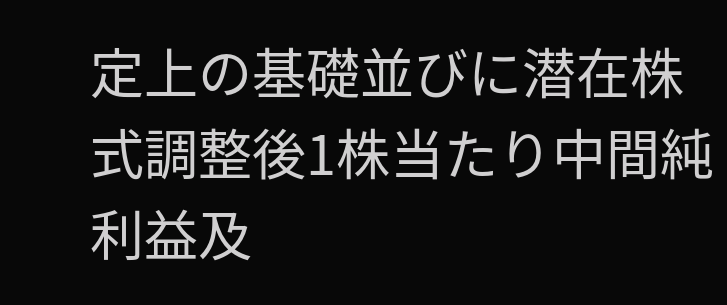定上の基礎並びに潜在株式調整後1株当たり中間純利益及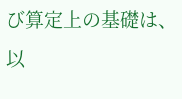び算定上の基礎は、以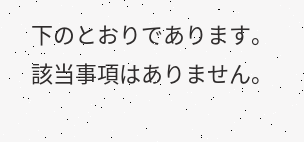下のとおりであります。
該当事項はありません。